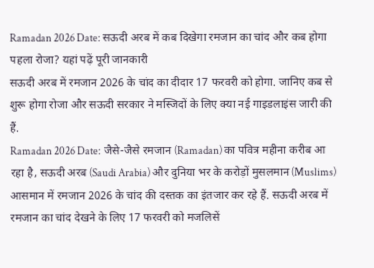Ramadan 2026 Date: सऊदी अरब में कब दिखेगा रमजान का चांद और कब होगा पहला रोजा? यहां पढ़ें पूरी जानकारी
सऊदी अरब में रमजान 2026 के चांद का दीदार 17 फरवरी को होगा. जानिए कब से शुरू होगा रोजा और सऊदी सरकार ने मस्जिदों के लिए क्या नई गाइडलाइंस जारी की हैं.
Ramadan 2026 Date: जैसे-जैसे रमजान (Ramadan) का पवित्र महीना करीब आ रहा है, सऊदी अरब (Saudi Arabia) और दुनिया भर के करोड़ों मुसलमान (Muslims) आसमान में रमजान 2026 के चांद की दस्तक का इंतजार कर रहे हैं. सऊदी अरब में रमजान का चांद देखने के लिए 17 फरवरी को मजलिसें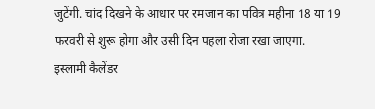जुटेंगी. चांद दिखने के आधार पर रमजान का पवित्र महीना 18 या 19 फरवरी से शुरू होगा और उसी दिन पहला रोजा रखा जाएगा.
इस्लामी कैलेंडर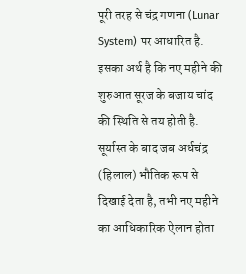पूरी तरह से चंद्र गणना (Lunar System) पर आधारित है. इसका अर्थ है कि नए महीने की शुरुआत सूरज के बजाय चांद की स्थिति से तय होती है. सूर्यास्त के बाद जब अर्धचंद्र (हिलाल) भौतिक रूप से दिखाई देता है, तभी नए महीने का आधिकारिक ऐलान होता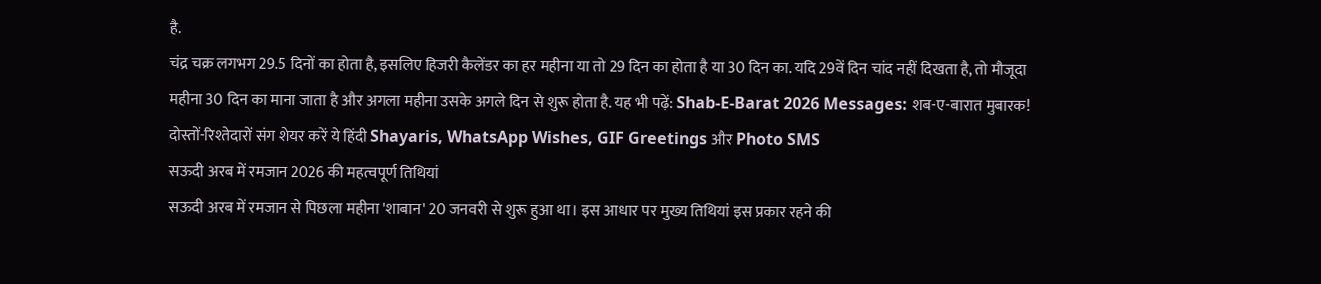है.
चंद्र चक्र लगभग 29.5 दिनों का होता है, इसलिए हिजरी कैलेंडर का हर महीना या तो 29 दिन का होता है या 30 दिन का. यदि 29वें दिन चांद नहीं दिखता है, तो मौजूदा महीना 30 दिन का माना जाता है और अगला महीना उसके अगले दिन से शुरू होता है. यह भी पढ़ें: Shab-E-Barat 2026 Messages: शब-ए-बारात मुबारक! दोस्तों-रिश्तेदारों संग शेयर करें ये हिंदी Shayaris, WhatsApp Wishes, GIF Greetings और Photo SMS
सऊदी अरब में रमजान 2026 की महत्वपूर्ण तिथियां
सऊदी अरब में रमजान से पिछला महीना 'शाबान' 20 जनवरी से शुरू हुआ था। इस आधार पर मुख्य तिथियां इस प्रकार रहने की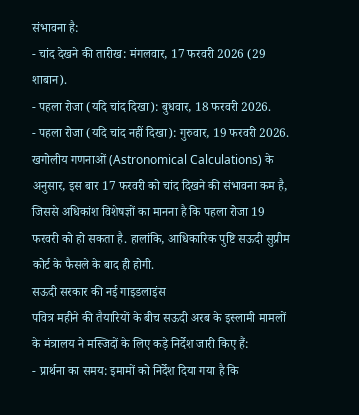संभावना है:
- चांद देखने की तारीख: मंगलवार, 17 फरवरी 2026 (29 शाबान).
- पहला रोजा (यदि चांद दिखा): बुधवार, 18 फरवरी 2026.
- पहला रोजा (यदि चांद नहीं दिखा): गुरुवार, 19 फरवरी 2026.
खगोलीय गणनाओं (Astronomical Calculations) के अनुसार, इस बार 17 फरवरी को चांद दिखने की संभावना कम है, जिससे अधिकांश विशेषज्ञों का मानना है कि पहला रोजा 19 फरवरी को हो सकता है. हालांकि, आधिकारिक पुष्टि सऊदी सुप्रीम कोर्ट के फैसले के बाद ही होगी.
सऊदी सरकार की नई गाइडलाइंस
पवित्र महीने की तैयारियों के बीच सऊदी अरब के इस्लामी मामलों के मंत्रालय ने मस्जिदों के लिए कड़े निर्देश जारी किए हैं:
- प्रार्थना का समय: इमामों को निर्देश दिया गया है कि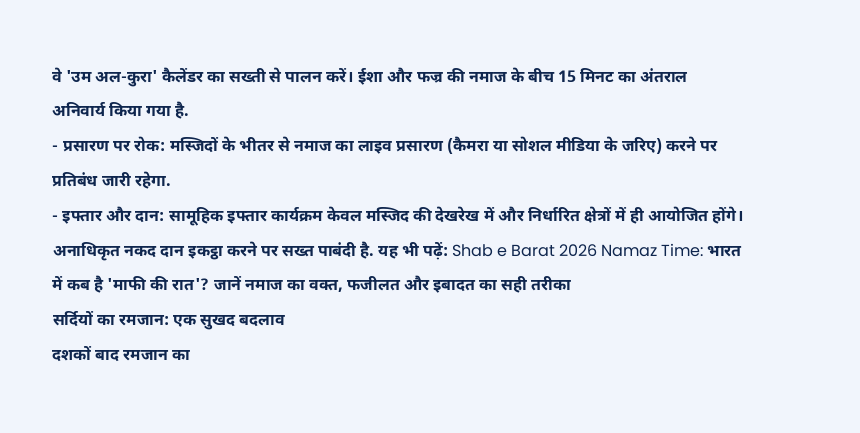वे 'उम अल-कुरा' कैलेंडर का सख्ती से पालन करें। ईशा और फज्र की नमाज के बीच 15 मिनट का अंतराल अनिवार्य किया गया है.
- प्रसारण पर रोक: मस्जिदों के भीतर से नमाज का लाइव प्रसारण (कैमरा या सोशल मीडिया के जरिए) करने पर प्रतिबंध जारी रहेगा.
- इफ्तार और दान: सामूहिक इफ्तार कार्यक्रम केवल मस्जिद की देखरेख में और निर्धारित क्षेत्रों में ही आयोजित होंगे। अनाधिकृत नकद दान इकट्ठा करने पर सख्त पाबंदी है. यह भी पढ़ें: Shab e Barat 2026 Namaz Time: भारत में कब है 'माफी की रात'? जानें नमाज का वक्त, फजीलत और इबादत का सही तरीका
सर्दियों का रमजान: एक सुखद बदलाव
दशकों बाद रमजान का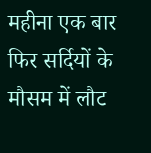महीना एक बार फिर सर्दियों के मौसम में लौट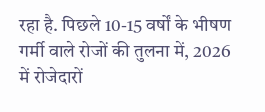रहा है. पिछले 10-15 वर्षों के भीषण गर्मी वाले रोजों की तुलना में, 2026 में रोजेदारों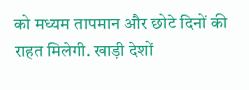को मध्यम तापमान और छोटे दिनों की राहत मिलेगी. खाड़ी देशों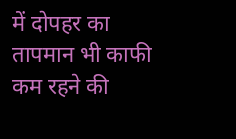में दोपहर का तापमान भी काफी कम रहने की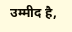उम्मीद है,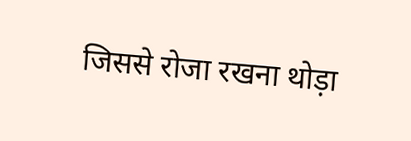जिससे रोजा रखना थोड़ा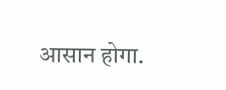आसान होगा.